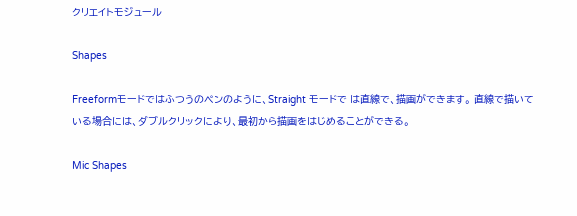クリエイトモジュール

Shapes

Freeformモードではふつうのペンのように、Straight モードで は直線で、描画ができます。 直線で描いている場合には、ダブルクリックにより、最初から描画をはじめることができる。

Mic Shapes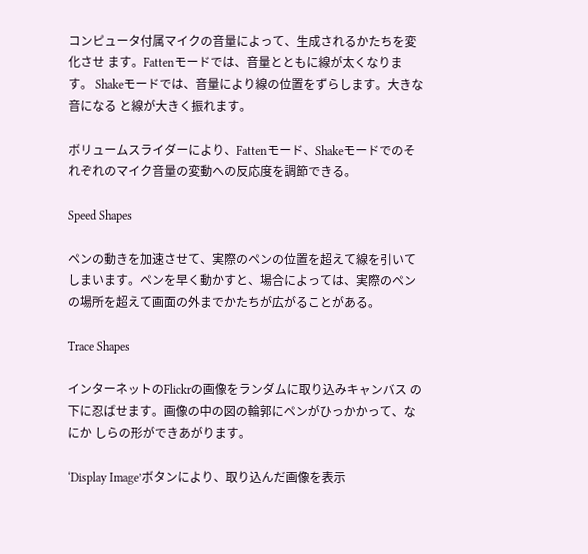コンピュータ付属マイクの音量によって、生成されるかたちを変化させ ます。Fattenモードでは、音量とともに線が太くなります。 Shakeモードでは、音量により線の位置をずらします。大きな音になる と線が大きく振れます。

ボリュームスライダーにより、Fattenモード、Shakeモードでのそれぞれのマイク音量の変動への反応度を調節できる。

Speed Shapes

ペンの動きを加速させて、実際のペンの位置を超えて線を引いてしまいます。ペンを早く動かすと、場合によっては、実際のペンの場所を超えて画面の外までかたちが広がることがある。

Trace Shapes

インターネットのFlickrの画像をランダムに取り込みキャンバス の下に忍ばせます。画像の中の図の輪郭にペンがひっかかって、なにか しらの形ができあがります。

‘Display Image’ボタンにより、取り込んだ画像を表示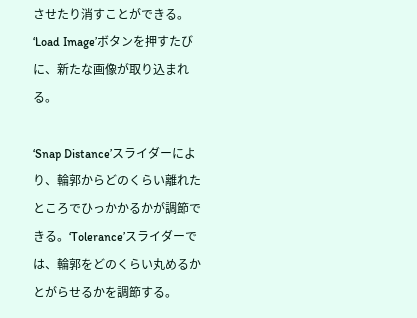させたり消すことができる。‘Load Image’ボタンを押すたびに、新たな画像が取り込まれる。

‘Snap Distance’スライダーにより、輪郭からどのくらい離れたところでひっかかるかが調節できる。‘Tolerance’スライダーでは、輪郭をどのくらい丸めるかとがらせるかを調節する。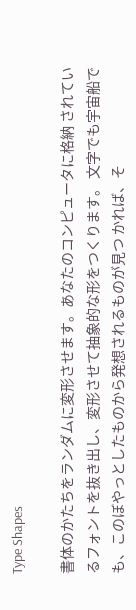Type Shapes

書体のかたちをランダムに変形させます。あなたのコンピュータに格納 されているフォントを抜き出し、変形させて抽象的な形をつくります。 文字でも宇宙船でも、このぼやっとしたものから発想されるものが見つ かれば、そ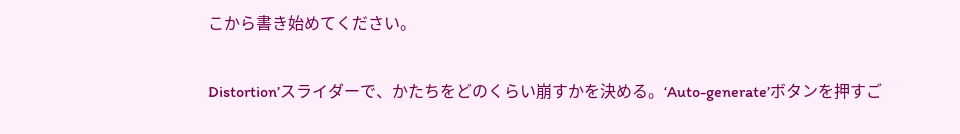こから書き始めてください。

Distortion’スライダーで、かたちをどのくらい崩すかを決める。‘Auto-generate’ボタンを押すご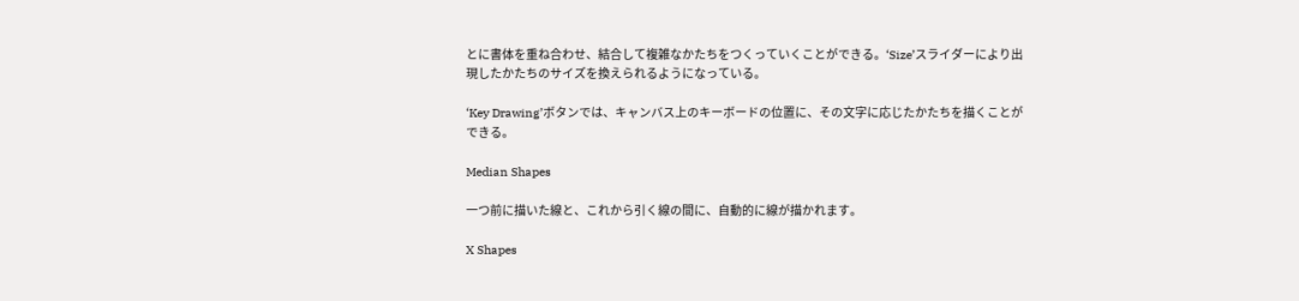とに書体を重ね合わせ、結合して複雑なかたちをつくっていくことができる。‘Size’スライダーにより出現したかたちのサイズを換えられるようになっている。

‘Key Drawing’ボタンでは、キャンバス上のキーボードの位置に、その文字に応じたかたちを描くことができる。

Median Shapes

一つ前に描いた線と、これから引く線の間に、自動的に線が描かれます。

X Shapes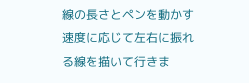線の長さとペンを動かす速度に応じて左右に振れる線を描いて行きま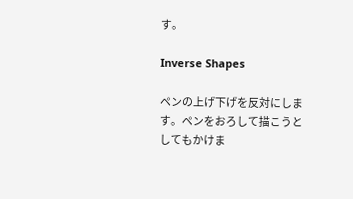す。

Inverse Shapes

ペンの上げ下げを反対にします。ペンをおろして描こうとしてもかけま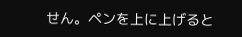せん。ペンを上に上げると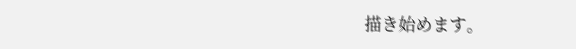描き始めます。